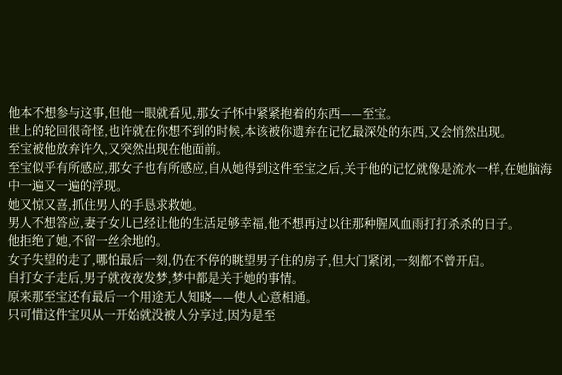他本不想参与这事,但他一眼就看见,那女子怀中紧紧抱着的东西——至宝。
世上的轮回很奇怪,也许就在你想不到的时候,本该被你遗弃在记忆最深处的东西,又会悄然出现。
至宝被他放弃许久,又突然出现在他面前。
至宝似乎有所感应,那女子也有所感应,自从她得到这件至宝之后,关于他的记忆就像是流水一样,在她脑海中一遍又一遍的浮现。
她又惊又喜,抓住男人的手恳求救她。
男人不想答应,妻子女儿已经让他的生活足够幸福,他不想再过以往那种腥风血雨打打杀杀的日子。
他拒绝了她,不留一丝余地的。
女子失望的走了,哪怕最后一刻,仍在不停的眺望男子住的房子,但大门紧闭,一刻都不曾开启。
自打女子走后,男子就夜夜发梦,梦中都是关于她的事情。
原来那至宝还有最后一个用途无人知晓——使人心意相通。
只可惜这件宝贝从一开始就没被人分享过,因为是至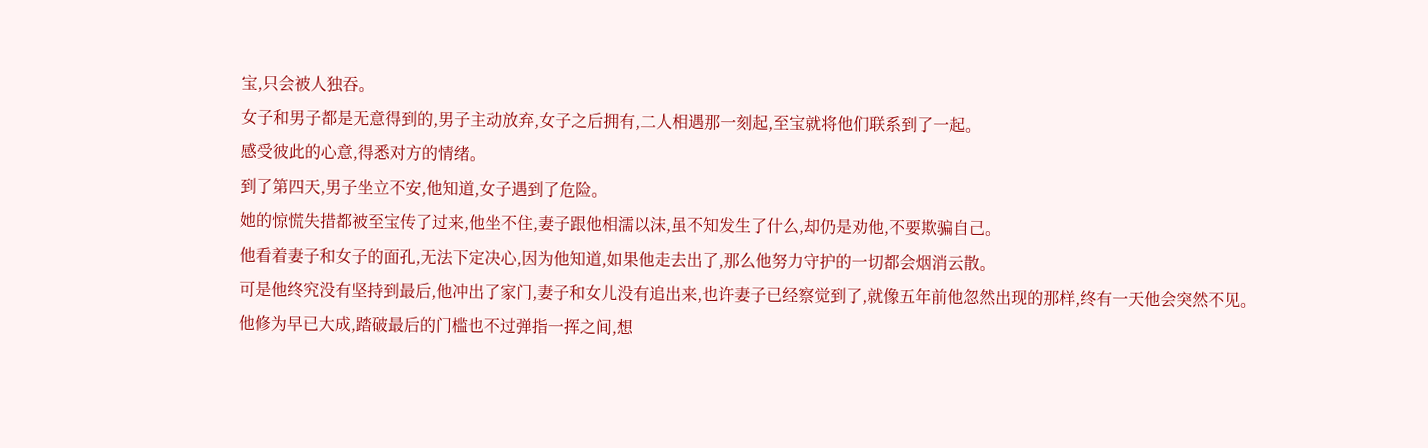宝,只会被人独吞。
女子和男子都是无意得到的,男子主动放弃,女子之后拥有,二人相遇那一刻起,至宝就将他们联系到了一起。
感受彼此的心意,得悉对方的情绪。
到了第四天,男子坐立不安,他知道,女子遇到了危险。
她的惊慌失措都被至宝传了过来,他坐不住,妻子跟他相濡以沫,虽不知发生了什么,却仍是劝他,不要欺骗自己。
他看着妻子和女子的面孔,无法下定决心,因为他知道,如果他走去出了,那么他努力守护的一切都会烟消云散。
可是他终究没有坚持到最后,他冲出了家门,妻子和女儿没有追出来,也许妻子已经察觉到了,就像五年前他忽然出现的那样,终有一天他会突然不见。
他修为早已大成,踏破最后的门槛也不过弹指一挥之间,想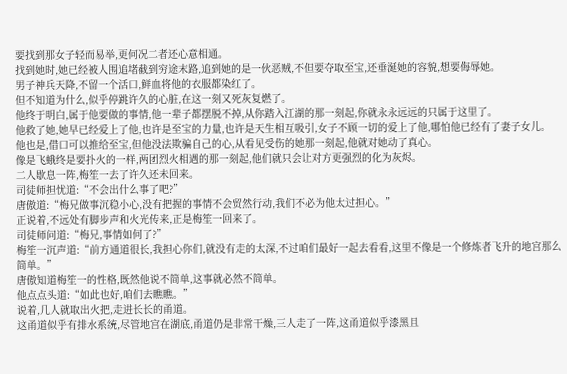要找到那女子轻而易举,更何况二者还心意相通。
找到她时,她已经被人围追堵截到穷途末路,追到她的是一伙恶贼,不但要夺取至宝,还垂涎她的容貌,想要侮辱她。
男子神兵天降,不留一个活口,鲜血将他的衣服都染红了。
但不知道为什么,似乎停跳许久的心脏,在这一刻又死灰复燃了。
他终于明白,属于他要做的事情,他一辈子都摆脱不掉,从你踏入江湖的那一刻起,你就永永远远的只属于这里了。
他救了她,她早已经爱上了他,也许是至宝的力量,也许是天生相互吸引,女子不顾一切的爱上了他,哪怕他已经有了妻子女儿。
他也是,借口可以推给至宝,但他没法欺骗自己的心,从看见受伤的她那一刻起,他就对她动了真心。
像是飞蛾终是要扑火的一样,两团烈火相遇的那一刻起,他们就只会让对方更强烈的化为灰烬。
二人歇息一阵,梅笙一去了许久还未回来。
司徒师担忧道:“不会出什么事了吧?”
唐傲道:“梅兄做事沉稳小心,没有把握的事情不会贸然行动,我们不必为他太过担心。”
正说着,不远处有脚步声和火光传来,正是梅笙一回来了。
司徒师问道:“梅兄,事情如何了?”
梅笙一沉声道:“前方通道很长,我担心你们,就没有走的太深,不过咱们最好一起去看看,这里不像是一个修炼者飞升的地宫那么简单。”
唐傲知道梅笙一的性格,既然他说不简单,这事就必然不简单。
他点点头道:“如此也好,咱们去瞧瞧。”
说着,几人就取出火把,走进长长的甬道。
这甬道似乎有排水系统,尽管地宫在湖底,甬道仍是非常干燥,三人走了一阵,这甬道似乎漆黑且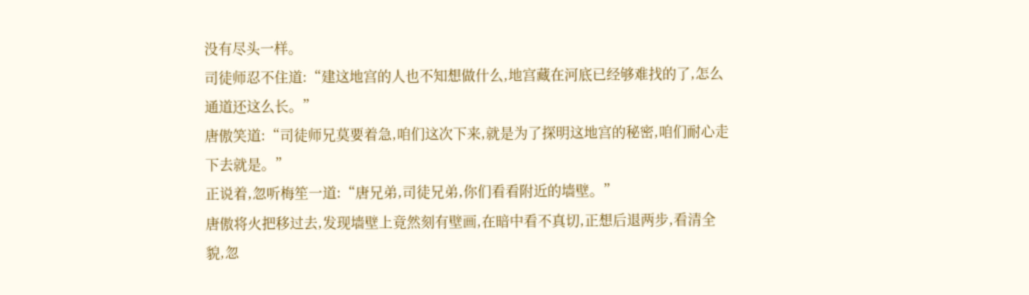没有尽头一样。
司徒师忍不住道:“建这地宫的人也不知想做什么,地宫藏在河底已经够难找的了,怎么通道还这么长。”
唐傲笑道:“司徒师兄莫要着急,咱们这次下来,就是为了探明这地宫的秘密,咱们耐心走下去就是。”
正说着,忽听梅笙一道:“唐兄弟,司徒兄弟,你们看看附近的墙壁。”
唐傲将火把移过去,发现墙壁上竟然刻有壁画,在暗中看不真切,正想后退两步,看清全貌,忽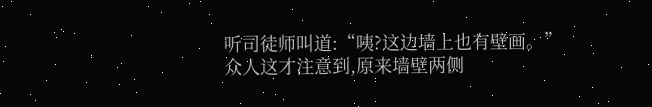听司徒师叫道:“咦?这边墙上也有壁画。”
众人这才注意到,原来墙壁两侧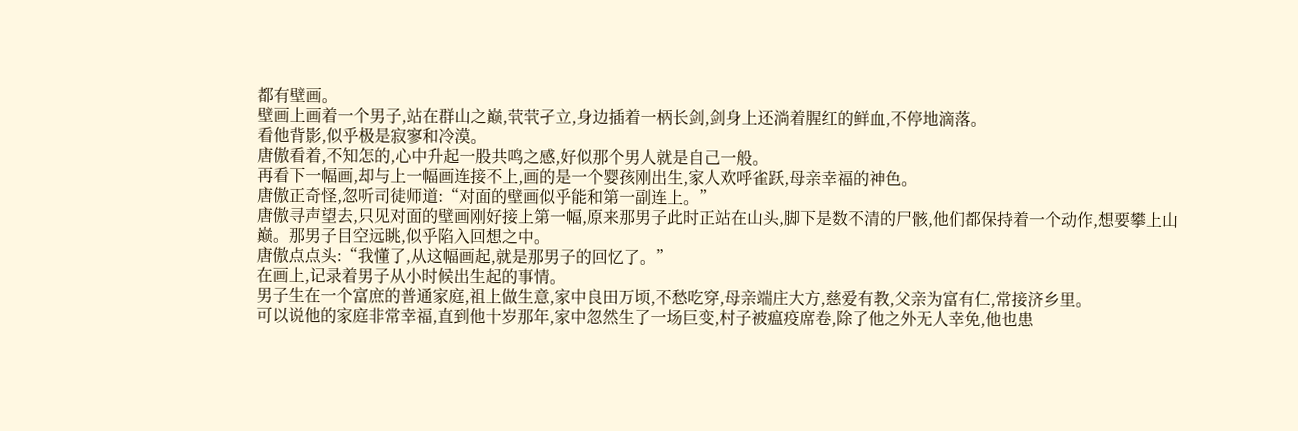都有壁画。
壁画上画着一个男子,站在群山之巅,茕茕孑立,身边插着一柄长剑,剑身上还淌着腥红的鲜血,不停地滴落。
看他背影,似乎极是寂寥和冷漠。
唐傲看着,不知怎的,心中升起一股共鸣之感,好似那个男人就是自己一般。
再看下一幅画,却与上一幅画连接不上,画的是一个婴孩刚出生,家人欢呼雀跃,母亲幸福的神色。
唐傲正奇怪,忽听司徒师道:“对面的壁画似乎能和第一副连上。”
唐傲寻声望去,只见对面的壁画刚好接上第一幅,原来那男子此时正站在山头,脚下是数不清的尸骸,他们都保持着一个动作,想要攀上山巅。那男子目空远眺,似乎陷入回想之中。
唐傲点点头:“我懂了,从这幅画起,就是那男子的回忆了。”
在画上,记录着男子从小时候出生起的事情。
男子生在一个富庶的普通家庭,祖上做生意,家中良田万顷,不愁吃穿,母亲端庄大方,慈爱有教,父亲为富有仁,常接济乡里。
可以说他的家庭非常幸福,直到他十岁那年,家中忽然生了一场巨变,村子被瘟疫席卷,除了他之外无人幸免,他也患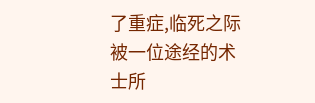了重症,临死之际被一位途经的术士所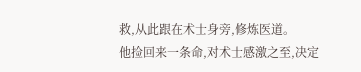救,从此跟在术士身旁,修炼医道。
他捡回来一条命,对术士感激之至,决定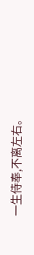一生侍奉,不离左右。